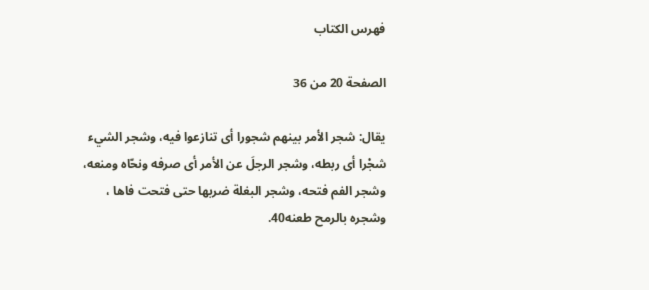فهرس الكتاب

الصفحة 20 من 36

يقال: شجر الأمر بينهم شجورا أى تنازعوا فيه، وشجر الشيء شجْرا أى ربطه، وشجر الرجلَ عن الأمر أى صرفه ونحّاه ومنعه، وشجر الفم فتحه، وشجر البغلة ضربها حتى فتحت فاها ، وشجره بالرمح طعنه40.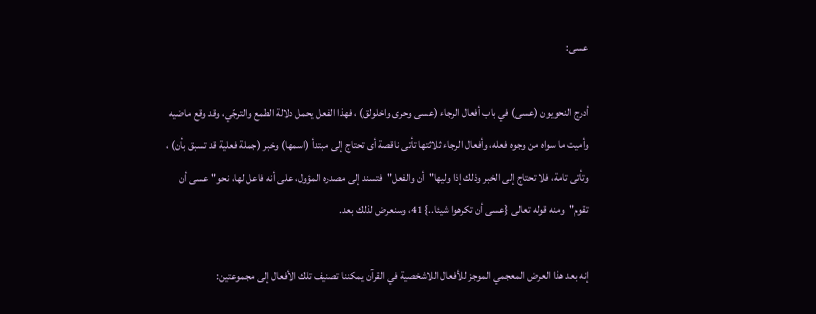عسى:

أدرج النحويون (عسى) في باب أفعال الرجاء (عسى وحرى واخلولق) ، فهذا الفعل يحمل دلالة الطمع والترجّي، وقد وقع ماضيه وأميت ما سواه من وجوه فعله، وأفعال الرجاء ثلاثتها تأتى ناقصة أى تحتاج إلى مبتدأ (اسمها) وخبر (جملة فعلية قد تسبق بأن) ، وتأتى تامة، فلا تحتاج إلى الخبر وذلك إذا وليها"أن والفعل"فتسند إلى مصدره المؤول، على أنه فاعل لها، نحو"عسى أن تقوم"ومنه قوله تعالى {عسى أن تكرهوا شيئا..} 41، وسنعرض لذلك بعد.

إنه بعد هذا العرض المعجمي الموجز للأفعال اللاشخصية في القرآن يمكننا تصنيف تلك الأفعال إلى مجموعتين: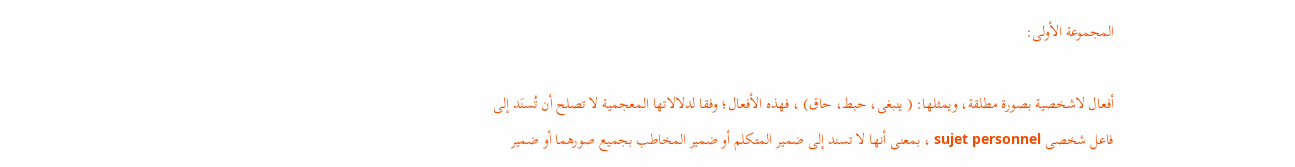المجموعة الأولى:

أفعال لاشخصية بصورة مطلقة، ويمثلها: ( ينبغى، حبط، حاق) ، فهذه الأفعال؛ وفقا لدلالاتها المعجمية لا تصلح أن تُسنَد إلى فاعل شخصى sujet personnel ، بمعنى أنها لا تسند إلى ضمير المتكلم أو ضمير المخاطب بجميع صورهما أو ضمير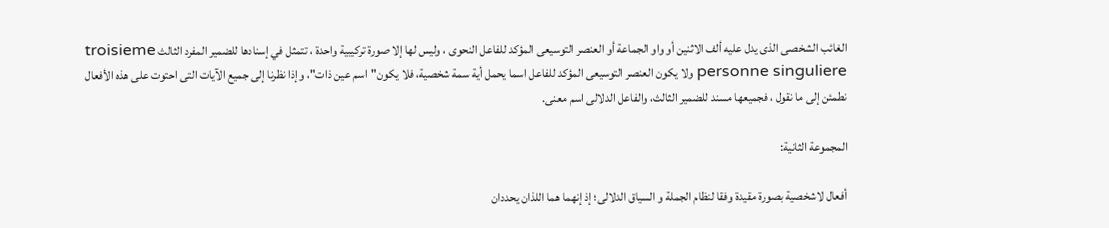الغائب الشخصى الذى يدل عليه ألف الاثنين أو واو الجماعة أو العنصر التوسيعى المؤكد للفاعل النحوى ، وليس لها إلا صورة تركيبية واحدة ، تتمثل في إسنادها للضمير المفرد الثالث troisieme personne singuliere ولا يكون العنصر التوسيعى المؤكد للفاعل اسما يحمل أية سمة شخصية، فلا يكون"اسم عين ذات"، وإذا نظرنا إلى جميع الآيات التى احتوت على هذه الأفعال نطمئن إلى ما نقول ، فجميعها مسند للضمير الثالث، والفاعل الدلالى اسم معنى.

المجموعة الثانية:

أفعال لاشخصية بصورة مقيدة وفقا لنظام الجملة و السياق الدلالى؛ إذ إنهما هما اللذان يحددان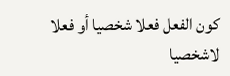كون الفعل فعلا شخصيا أو فعلا لاشخصيا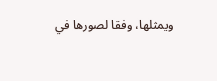ويمثلها، وفقا لصورها في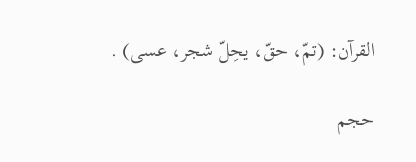القرآن: (تمّ، حقّ، يحِلّ شجر، عسى) .

حجم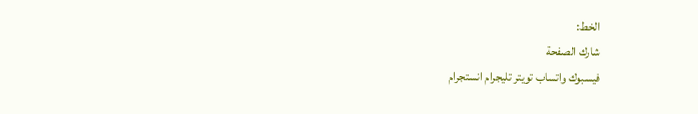الخط:
شارك الصفحة
فيسبوك واتساب تويتر تليجرام انستجرام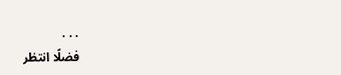. . .
فضلًا انتظر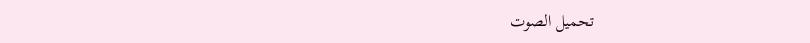تحميل الصوت